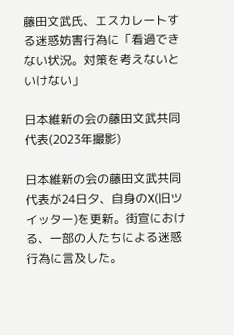藤田文武氏、エスカレートする迷惑妨害行為に「看過できない状況。対策を考えないといけない」

日本維新の会の藤田文武共同代表(2023年撮影)

日本維新の会の藤田文武共同代表が24日夕、自身のX(旧ツイッター)を更新。街宣における、一部の人たちによる迷惑行為に言及した。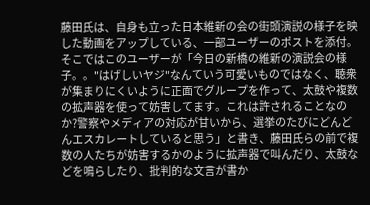藤田氏は、自身も立った日本維新の会の街頭演説の様子を映した動画をアップしている、一部ユーザーのポストを添付。そこではこのユーザーが「今日の新橋の維新の演説会の様子。。"はげしいヤジ"なんていう可愛いものではなく、聴衆が集まりにくいように正面でグループを作って、太鼓や複数の拡声器を使って妨害してます。これは許されることなのか?警察やメディアの対応が甘いから、選挙のたびにどんどんエスカレートしていると思う」と書き、藤田氏らの前で複数の人たちが妨害するかのように拡声器で叫んだり、太鼓などを鳴らしたり、批判的な文言が書か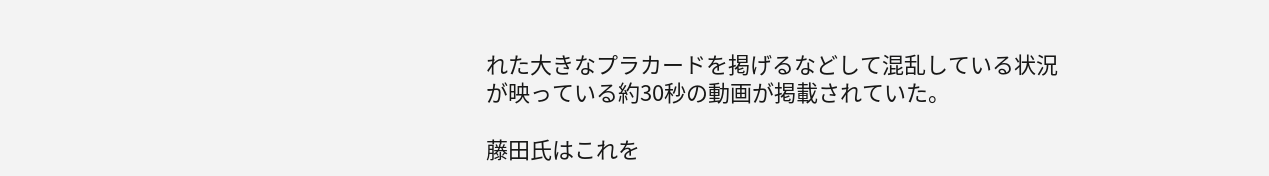れた大きなプラカードを掲げるなどして混乱している状況が映っている約30秒の動画が掲載されていた。

藤田氏はこれを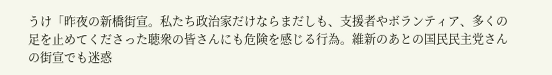うけ「昨夜の新橋街宣。私たち政治家だけならまだしも、支援者やボランティア、多くの足を止めてくださった聴衆の皆さんにも危険を感じる行為。維新のあとの国民民主党さんの街宣でも迷惑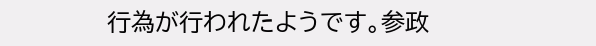行為が行われたようです。参政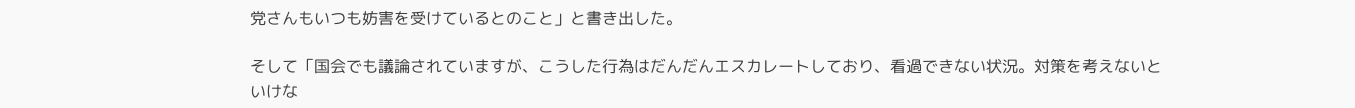党さんもいつも妨害を受けているとのこと」と書き出した。

そして「国会でも議論されていますが、こうした行為はだんだんエスカレートしており、看過できない状況。対策を考えないといけな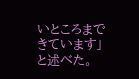いところまできています」と述べた。